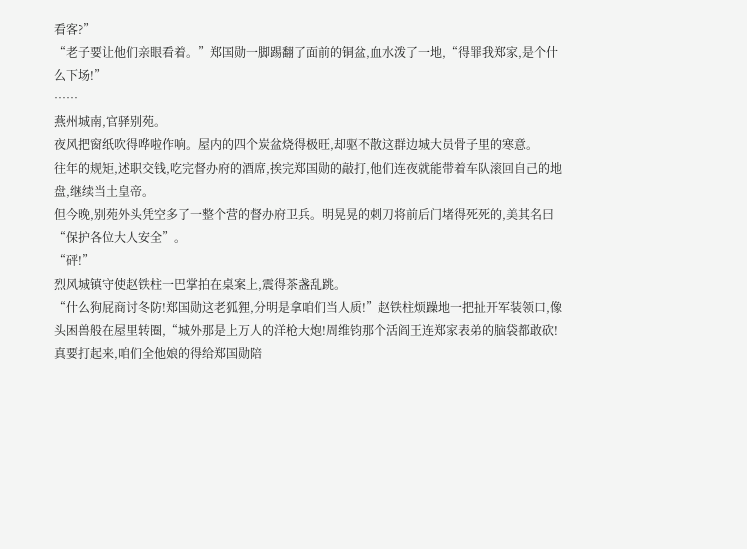看客?”
“老子要让他们亲眼看着。”郑国勋一脚踢翻了面前的铜盆,血水泼了一地,“得罪我郑家,是个什么下场!”
……
燕州城南,官驿别苑。
夜风把窗纸吹得哗啦作响。屋内的四个炭盆烧得极旺,却驱不散这群边城大员骨子里的寒意。
往年的规矩,述职交钱,吃完督办府的酒席,挨完郑国勋的敲打,他们连夜就能带着车队滚回自己的地盘,继续当土皇帝。
但今晚,别苑外头凭空多了一整个营的督办府卫兵。明晃晃的刺刀将前后门堵得死死的,美其名曰“保护各位大人安全”。
“砰!”
烈风城镇守使赵铁柱一巴掌拍在桌案上,震得茶盏乱跳。
“什么狗屁商讨冬防!郑国勋这老狐狸,分明是拿咱们当人质!”赵铁柱烦躁地一把扯开军装领口,像头困兽般在屋里转圈,“城外那是上万人的洋枪大炮!周维钧那个活阎王连郑家表弟的脑袋都敢砍!真要打起来,咱们全他娘的得给郑国勋陪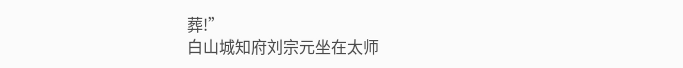葬!”
白山城知府刘宗元坐在太师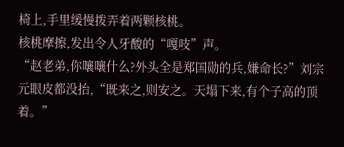椅上,手里缓慢拨弄着两颗核桃。
核桃摩擦,发出令人牙酸的“嘎吱”声。
“赵老弟,你嚷嚷什么?外头全是郑国勋的兵,嫌命长?”刘宗元眼皮都没抬,“既来之,则安之。天塌下来,有个子高的顶着。”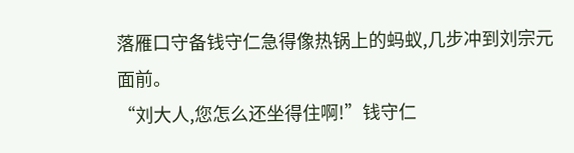落雁口守备钱守仁急得像热锅上的蚂蚁,几步冲到刘宗元面前。
“刘大人,您怎么还坐得住啊!”钱守仁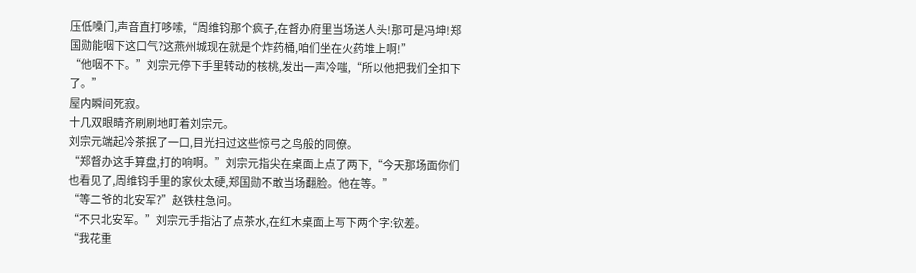压低嗓门,声音直打哆嗦,“周维钧那个疯子,在督办府里当场送人头!那可是冯坤!郑国勋能咽下这口气?这燕州城现在就是个炸药桶,咱们坐在火药堆上啊!”
“他咽不下。”刘宗元停下手里转动的核桃,发出一声冷嗤,“所以他把我们全扣下了。”
屋内瞬间死寂。
十几双眼睛齐刷刷地盯着刘宗元。
刘宗元端起冷茶抿了一口,目光扫过这些惊弓之鸟般的同僚。
“郑督办这手算盘,打的响啊。”刘宗元指尖在桌面上点了两下,“今天那场面你们也看见了,周维钧手里的家伙太硬,郑国勋不敢当场翻脸。他在等。”
“等二爷的北安军?”赵铁柱急问。
“不只北安军。”刘宗元手指沾了点茶水,在红木桌面上写下两个字:钦差。
“我花重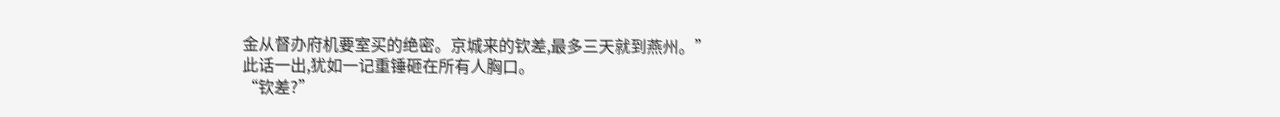金从督办府机要室买的绝密。京城来的钦差,最多三天就到燕州。”
此话一出,犹如一记重锤砸在所有人胸口。
“钦差?”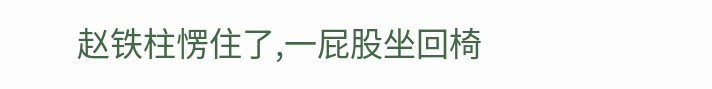赵铁柱愣住了,一屁股坐回椅